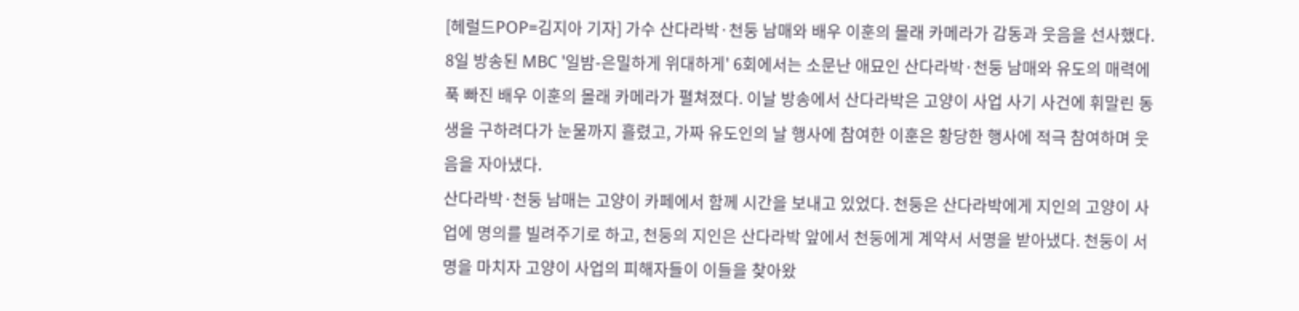[헤럴드POP=김지아 기자] 가수 산다라박·천둥 남매와 배우 이훈의 몰래 카메라가 감동과 웃음을 선사했다.
8일 방송된 MBC '일밤-은밀하게 위대하게' 6회에서는 소문난 애묘인 산다라박·천둥 남매와 유도의 매력에 푹 빠진 배우 이훈의 몰래 카메라가 펼쳐졌다. 이날 방송에서 산다라박은 고양이 사업 사기 사건에 휘말린 동생을 구하려다가 눈물까지 흘렸고, 가짜 유도인의 날 행사에 참여한 이훈은 황당한 행사에 적극 참여하며 웃음을 자아냈다.
산다라박·천둥 남매는 고양이 카페에서 함께 시간을 보내고 있었다. 천둥은 산다라박에게 지인의 고양이 사업에 명의를 빌려주기로 하고, 천둥의 지인은 산다라박 앞에서 천둥에게 계약서 서명을 받아냈다. 천둥이 서명을 마치자 고양이 사업의 피해자들이 이들을 찾아왔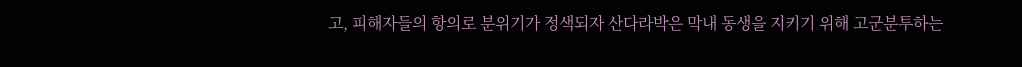고, 피해자들의 항의로 분위기가 정색되자 산다라박은 막내 동생을 지키기 위해 고군분투하는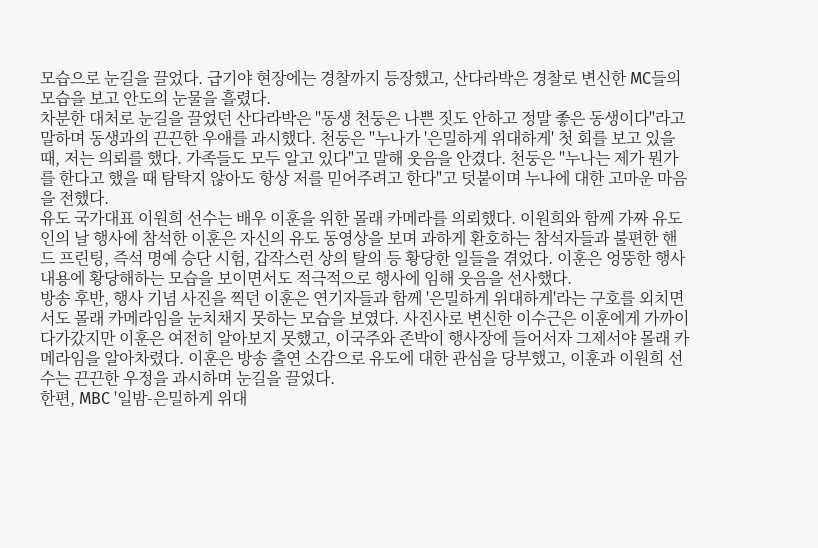모습으로 눈길을 끌었다. 급기야 현장에는 경찰까지 등장했고, 산다라박은 경찰로 변신한 MC들의 모습을 보고 안도의 눈물을 흘렸다.
차분한 대처로 눈길을 끌었던 산다라박은 "동생 천둥은 나쁜 짓도 안하고 정말 좋은 동생이다"라고 말하며 동생과의 끈끈한 우애를 과시했다. 천둥은 "누나가 '은밀하게 위대하게' 첫 회를 보고 있을 때, 저는 의뢰를 했다. 가족들도 모두 알고 있다"고 말해 웃음을 안겼다. 천둥은 "누나는 제가 뭔가를 한다고 했을 때 탐탁지 않아도 항상 저를 믿어주려고 한다"고 덧붙이며 누나에 대한 고마운 마음을 전했다.
유도 국가대표 이원희 선수는 배우 이훈을 위한 몰래 카메라를 의뢰했다. 이원희와 함께 가짜 유도인의 날 행사에 참석한 이훈은 자신의 유도 동영상을 보며 과하게 환호하는 참석자들과 불편한 핸드 프린팅, 즉석 명예 승단 시험, 갑작스런 상의 탈의 등 황당한 일들을 겪었다. 이훈은 엉뚱한 행사 내용에 황당해하는 모습을 보이면서도 적극적으로 행사에 임해 웃음을 선사했다.
방송 후반, 행사 기념 사진을 찍던 이훈은 연기자들과 함께 '은밀하게 위대하게'라는 구호를 외치면서도 몰래 카메라임을 눈치채지 못하는 모습을 보였다. 사진사로 변신한 이수근은 이훈에게 가까이 다가갔지만 이훈은 여전히 알아보지 못했고, 이국주와 존박이 행사장에 들어서자 그제서야 몰래 카메라임을 알아차렸다. 이훈은 방송 출연 소감으로 유도에 대한 관심을 당부했고, 이훈과 이원희 선수는 끈끈한 우정을 과시하며 눈길을 끌었다.
한편, MBC '일밤-은밀하게 위대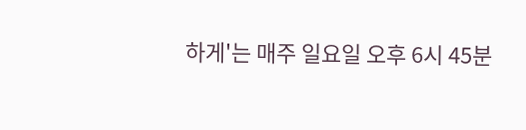하게'는 매주 일요일 오후 6시 45분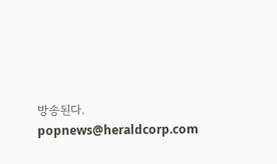방송된다.
popnews@heraldcorp.com